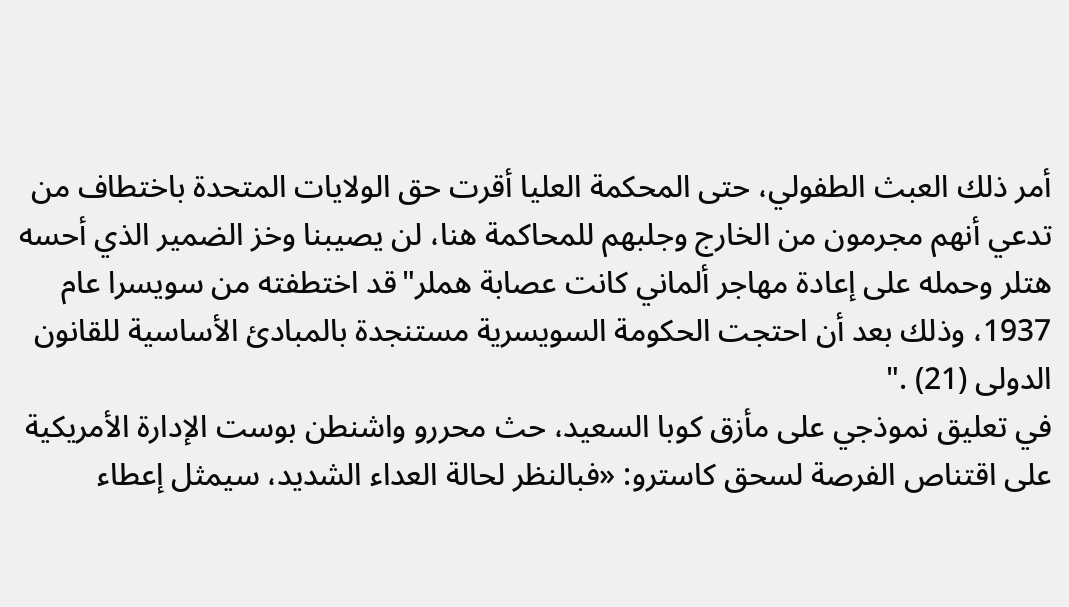أمر ذلك العبث الطفولي، حتى المحكمة العليا أقرت حق الولايات المتحدة باختطاف من تدعي أنهم مجرمون من الخارج وجلبهم للمحاكمة هنا، لن يصيبنا وخز الضمير الذي أحسه هتلر وحمله على إعادة مهاجر ألماني كانت عصابة هملر"قد اختطفته من سويسرا عام 1937، وذلك بعد أن احتجت الحكومة السويسرية مستنجدة بالمبادئ الأساسية للقانون الدولى (21) ."
في تعليق نموذجي على مأزق كوبا السعيد، حث محررو واشنطن بوست الإدارة الأمريكية على اقتناص الفرصة لسحق كاسترو: «فبالنظر لحالة العداء الشديد، سيمثل إعطاء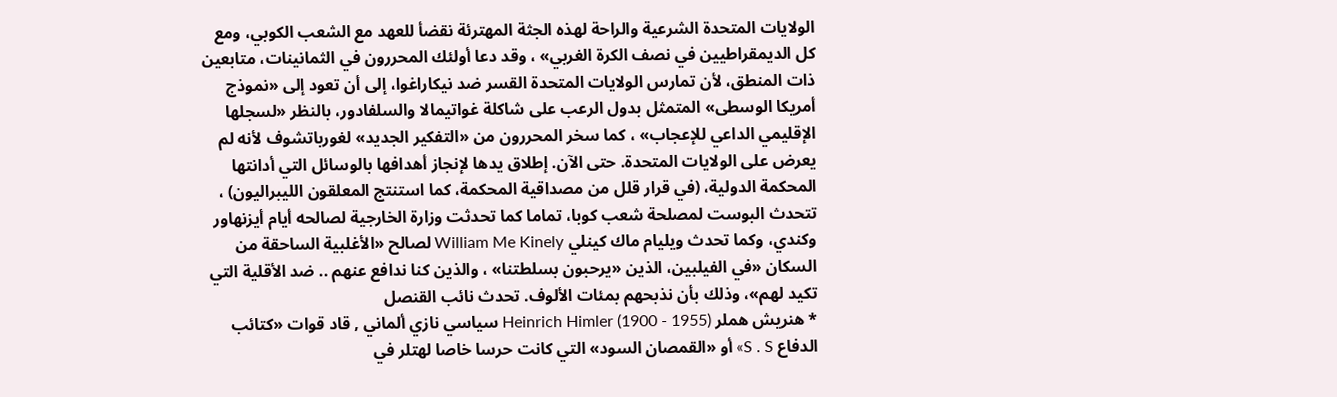الولايات المتحدة الشرعية والراحة لهذه الجثة المهترئة نقضأ للعهد مع الشعب الكوبي، ومع كل الديمقراطيين في نصف الكرة الغربي» ، وقد دعا أولئك المحررون في الثمانينات، متابعين ذات المنطق، لأن تمارس الولايات المتحدة القسر ضد نيكاراغوا، إلى أن تعود إلى «نموذج أمريكا الوسطى» المتمثل بدول الرعب على شاكلة غواتيمالا والسلفادور، بالنظر «لسجلها الإقليمي الداعي للإعجاب» ، كما سخر المحررون من «التفكير الجديد» لغورباتشوف لأنه لم يعرض على الولايات المتحدة. حتى الآن. إطلاق يدها لإنجاز أهدافها بالوسائل التي أدانتها المحكمة الدولية، (في قرار قلل من مصداقية المحكمة، كما استنتج المعلقون الليبراليون) ، تتحدث البوست لمصلحة شعب كوبا، تماما كما تحدثت وزارة الخارجية لصالحه أيام أيزنهاور وكندي، وكما تحدث ويليام ماك کينلي William Me Kinely لصالح «الأغلبية الساحقة من السكان «في الفيلبين، الذين «يرحبون بسلطتنا» ، والذين كنا ندافع عنهم .. ضد الأقلية التي تكيد لهم»، وذلك بأن نذبحهم بمئات الألوف. تحدث نائب القنصل
* هنريش هملر Heinrich Himler (1900 - 1955) سياسي نازي ألماني , قاد قوات «كتائب الدفاع S . S» أو «القمصان السود» التي كانت حرسا خاصا لهتلر في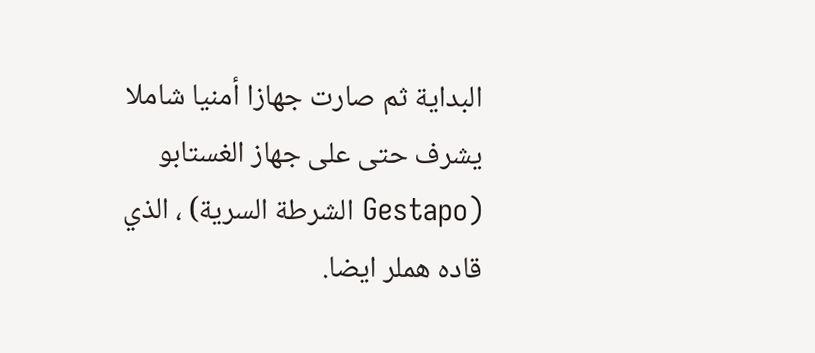البداية ثم صارت جهازا أمنيا شاملا يشرف حتى على جهاز الغستابو (Gestapo الشرطة السرية) ، الذي قاده هملر ايضا.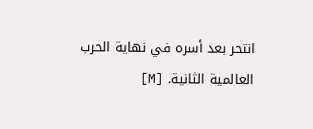انتحر بعد أسره في نهاية الحرب العالمية الثانية. [M]